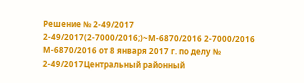Решение № 2-49/2017 2-49/2017(2-7000/2016;)~М-6870/2016 2-7000/2016 М-6870/2016 от 8 января 2017 г. по делу № 2-49/2017Центральный районный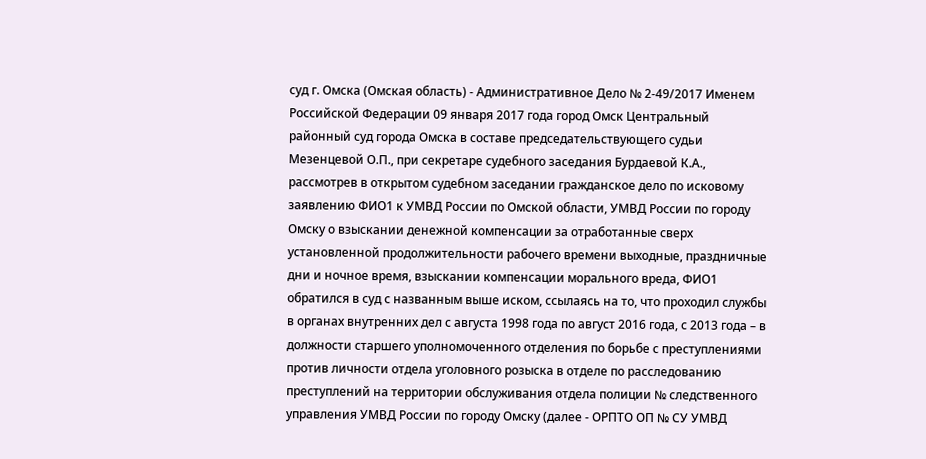суд г. Омска (Омская область) - Административное Дело № 2-49/2017 Именем Российской Федерации 09 января 2017 года город Омск Центральный районный суд города Омска в составе председательствующего судьи Мезенцевой О.П., при секретаре судебного заседания Бурдаевой К.А., рассмотрев в открытом судебном заседании гражданское дело по исковому заявлению ФИО1 к УМВД России по Омской области, УМВД России по городу Омску о взыскании денежной компенсации за отработанные сверх установленной продолжительности рабочего времени выходные, праздничные дни и ночное время, взыскании компенсации морального вреда, ФИО1 обратился в суд с названным выше иском, ссылаясь на то, что проходил службы в органах внутренних дел с августа 1998 года по август 2016 года, с 2013 года – в должности старшего уполномоченного отделения по борьбе с преступлениями против личности отдела уголовного розыска в отделе по расследованию преступлений на территории обслуживания отдела полиции № следственного управления УМВД России по городу Омску (далее - ОРПТО ОП № СУ УМВД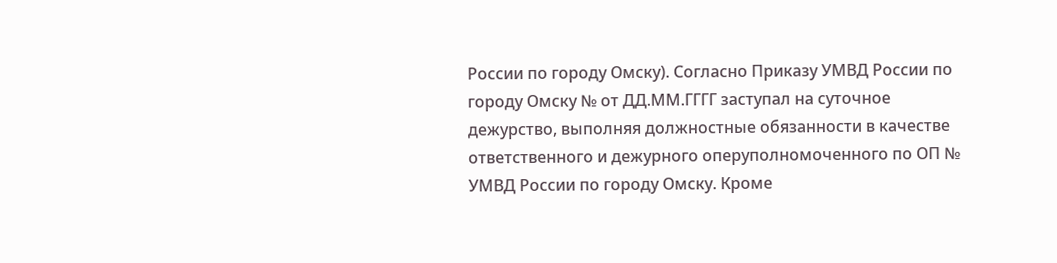России по городу Омску). Согласно Приказу УМВД России по городу Омску № от ДД.ММ.ГГГГ заступал на суточное дежурство, выполняя должностные обязанности в качестве ответственного и дежурного оперуполномоченного по ОП № УМВД России по городу Омску. Кроме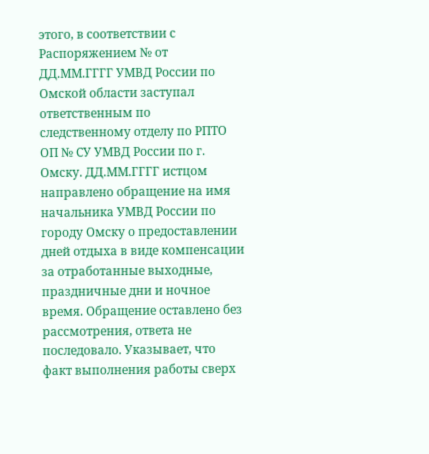этого, в соответствии с Распоряжением № от ДД.ММ.ГГГГ УМВД России по Омской области заступал ответственным по следственному отделу по РПТО ОП № СУ УМВД России по г. Омску. ДД.ММ.ГГГГ истцом направлено обращение на имя начальника УМВД России по городу Омску о предоставлении дней отдыха в виде компенсации за отработанные выходные, праздничные дни и ночное время. Обращение оставлено без рассмотрения, ответа не последовало. Указывает, что факт выполнения работы сверх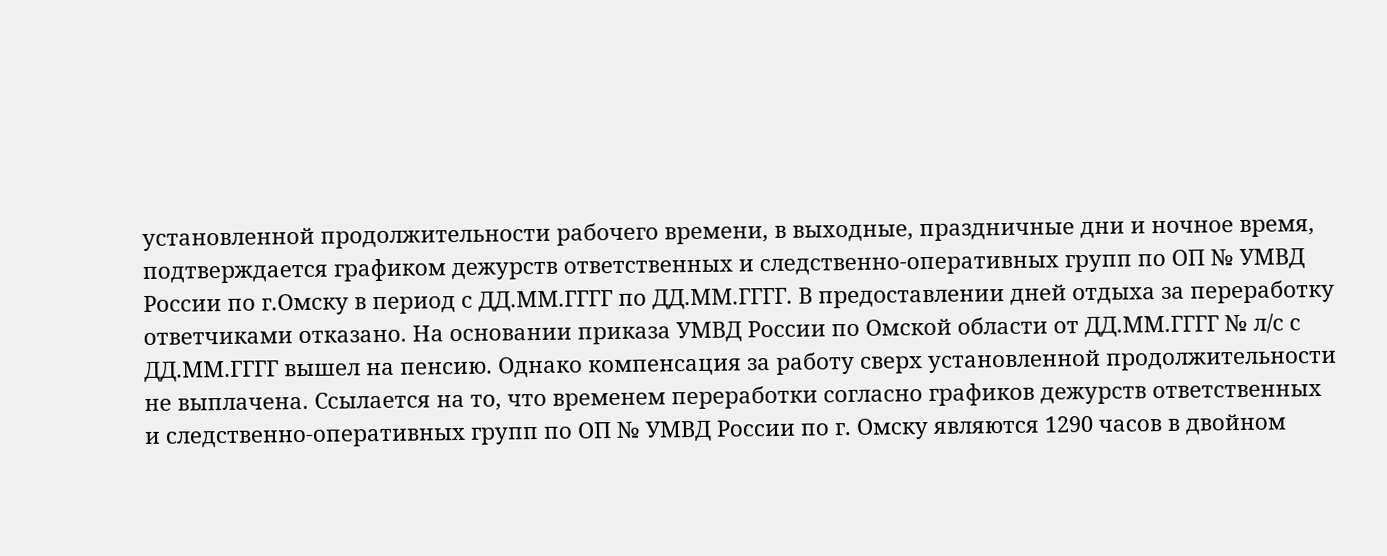установленной продолжительности рабочего времени, в выходные, праздничные дни и ночное время, подтверждается графиком дежурств ответственных и следственно-оперативных групп по ОП № УМВД России по г.Омску в период с ДД.ММ.ГГГГ по ДД.ММ.ГГГГ. В предоставлении дней отдыха за переработку ответчиками отказано. На основании приказа УМВД России по Омской области от ДД.ММ.ГГГГ № л/с с ДД.ММ.ГГГГ вышел на пенсию. Однако компенсация за работу сверх установленной продолжительности не выплачена. Ссылается на то, что временем переработки согласно графиков дежурств ответственных и следственно-оперативных групп по ОП № УМВД России по г. Омску являются 1290 часов в двойном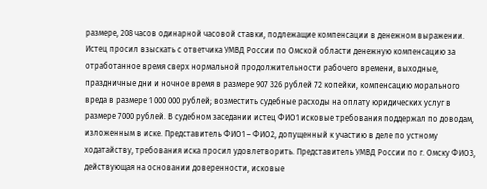размере, 208 часов одинарной часовой ставки, подлежащие компенсации в денежном выражении. Истец просил взыскать с ответчика УМВД России по Омской области денежную компенсацию за отработанное время сверх нормальной продолжительности рабочего времени, выходные, праздничные дни и ночное время в размере 907 326 рублей 72 копейки, компенсацию морального вреда в размере 1 000 000 рублей; возместить судебные расходы на оплату юридических услуг в размере 7000 рублей. В судебном заседании истец ФИО1 исковые требования поддержал по доводам, изложенным в иске. Представитель ФИО1 – ФИО2, допущенный к участию в деле по устному ходатайству, требования иска просил удовлетворить. Представитель УМВД России по г. Омску ФИО3, действующая на основании доверенности, исковые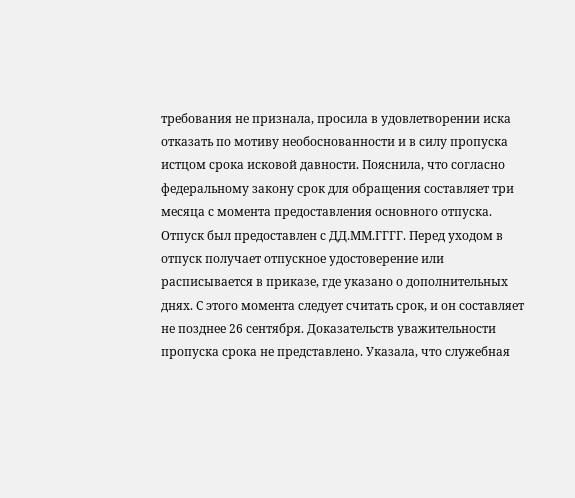требования не признала, просила в удовлетворении иска отказать по мотиву необоснованности и в силу пропуска истцом срока исковой давности. Пояснила, что согласно федеральному закону срок для обращения составляет три месяца с момента предоставления основного отпуска. Отпуск был предоставлен с ДД.ММ.ГГГГ. Перед уходом в отпуск получает отпускное удостоверение или расписывается в приказе, где указано о дополнительных днях. С этого момента следует считать срок, и он составляет не позднее 26 сентября. Доказательств уважительности пропуска срока не представлено. Указала, что служебная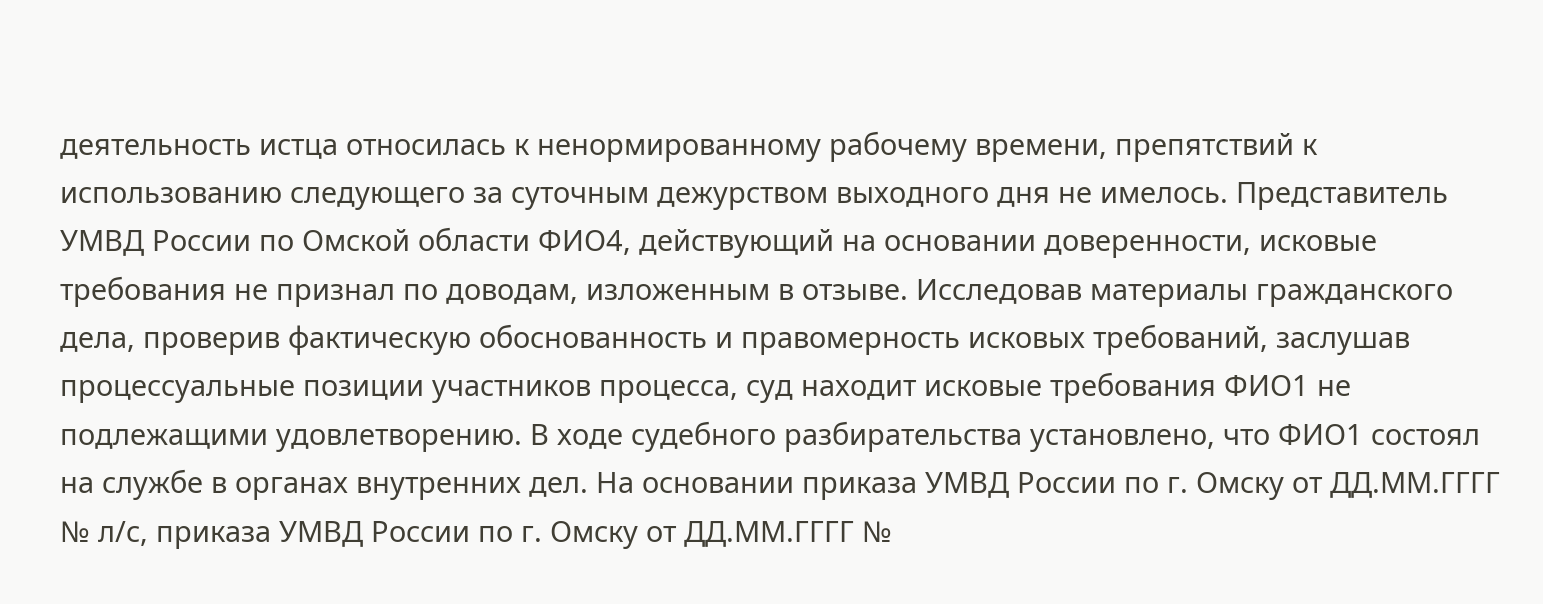деятельность истца относилась к ненормированному рабочему времени, препятствий к использованию следующего за суточным дежурством выходного дня не имелось. Представитель УМВД России по Омской области ФИО4, действующий на основании доверенности, исковые требования не признал по доводам, изложенным в отзыве. Исследовав материалы гражданского дела, проверив фактическую обоснованность и правомерность исковых требований, заслушав процессуальные позиции участников процесса, суд находит исковые требования ФИО1 не подлежащими удовлетворению. В ходе судебного разбирательства установлено, что ФИО1 состоял на службе в органах внутренних дел. На основании приказа УМВД России по г. Омску от ДД.ММ.ГГГГ № л/с, приказа УМВД России по г. Омску от ДД.ММ.ГГГГ №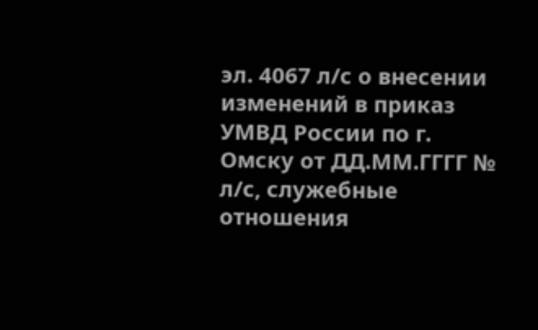эл. 4067 л/с о внесении изменений в приказ УМВД России по г. Омску от ДД.ММ.ГГГГ № л/с, служебные отношения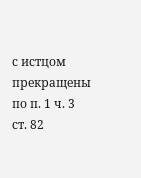с истцом прекращены по п. 1 ч. 3 ст. 82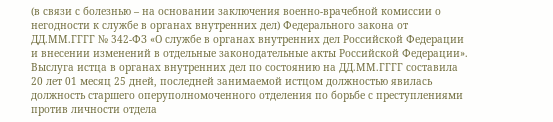(в связи с болезнью – на основании заключения военно-врачебной комиссии о негодности к службе в органах внутренних дел) Федерального закона от ДД.ММ.ГГГГ № 342-ФЗ «О службе в органах внутренних дел Российской Федерации и внесении изменений в отдельные законодательные акты Российской Федерации». Выслуга истца в органах внутренних дел по состоянию на ДД.ММ.ГГГГ составила 20 лет 01 месяц 25 дней, последней занимаемой истцом должностью явилась должность старшего оперуполномоченного отделения по борьбе с преступлениями против личности отдела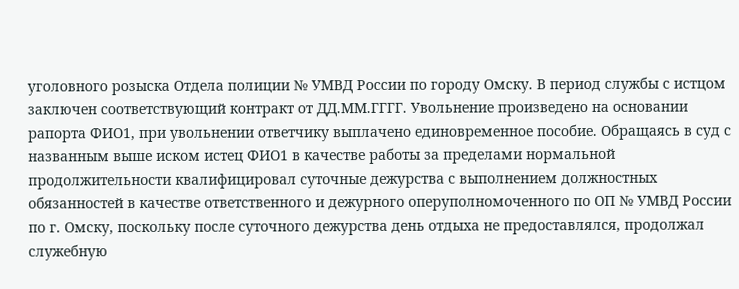уголовного розыска Отдела полиции № УМВД России по городу Омску. В период службы с истцом заключен соответствующий контракт от ДД.ММ.ГГГГ. Увольнение произведено на основании рапорта ФИО1, при увольнении ответчику выплачено единовременное пособие. Обращаясь в суд с названным выше иском истец ФИО1 в качестве работы за пределами нормальной продолжительности квалифицировал суточные дежурства с выполнением должностных обязанностей в качестве ответственного и дежурного оперуполномоченного по ОП № УМВД России по г. Омску, поскольку после суточного дежурства день отдыха не предоставлялся, продолжал служебную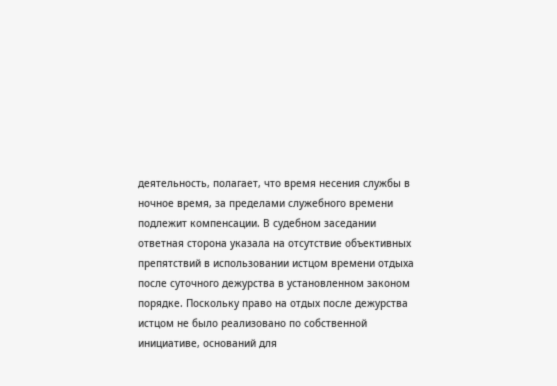деятельность, полагает, что время несения службы в ночное время, за пределами служебного времени подлежит компенсации. В судебном заседании ответная сторона указала на отсутствие объективных препятствий в использовании истцом времени отдыха после суточного дежурства в установленном законом порядке. Поскольку право на отдых после дежурства истцом не было реализовано по собственной инициативе, оснований для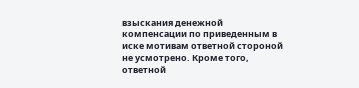взыскания денежной компенсации по приведенным в иске мотивам ответной стороной не усмотрено. Кроме того, ответной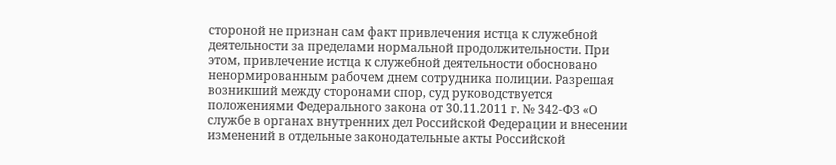стороной не признан сам факт привлечения истца к служебной деятельности за пределами нормальной продолжительности. При этом, привлечение истца к служебной деятельности обосновано ненормированным рабочем днем сотрудника полиции. Разрешая возникший между сторонами спор, суд руководствуется положениями Федерального закона от 30.11.2011 г. № 342-ФЗ «О службе в органах внутренних дел Российской Федерации и внесении изменений в отдельные законодательные акты Российской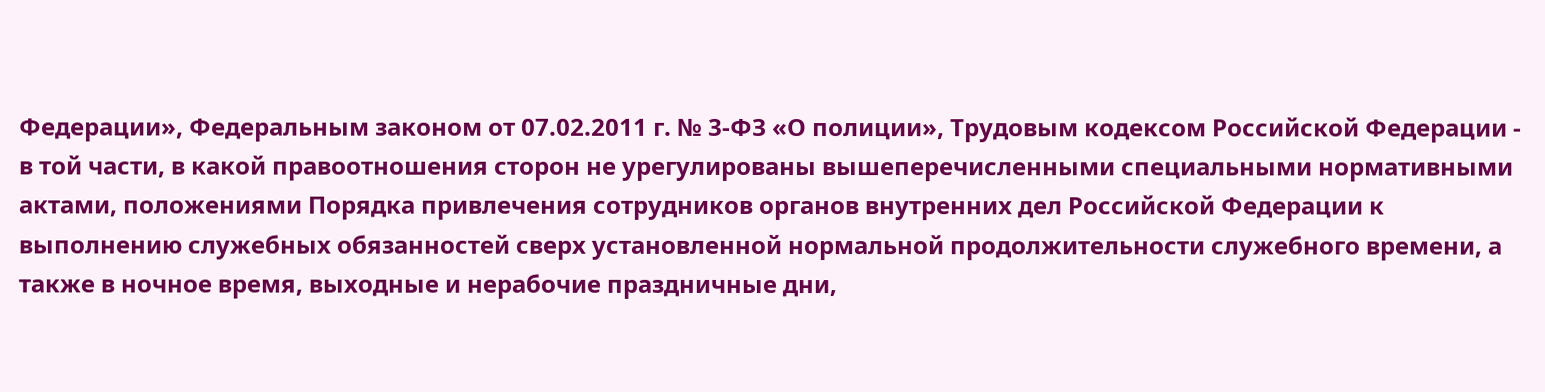Федерации», Федеральным законом от 07.02.2011 г. № 3-ФЗ «О полиции», Трудовым кодексом Российской Федерации - в той части, в какой правоотношения сторон не урегулированы вышеперечисленными специальными нормативными актами, положениями Порядка привлечения сотрудников органов внутренних дел Российской Федерации к выполнению служебных обязанностей сверх установленной нормальной продолжительности служебного времени, а также в ночное время, выходные и нерабочие праздничные дни,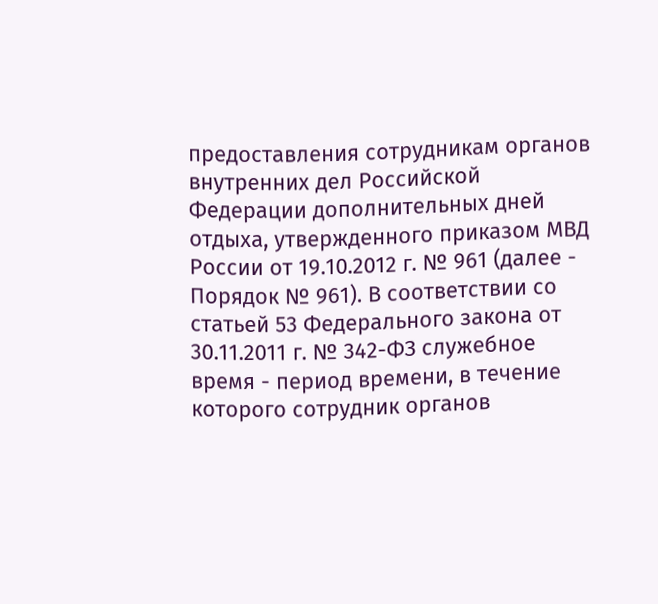предоставления сотрудникам органов внутренних дел Российской Федерации дополнительных дней отдыха, утвержденного приказом МВД России от 19.10.2012 г. № 961 (далее - Порядок № 961). В соответствии со статьей 53 Федерального закона от 30.11.2011 г. № 342-ФЗ служебное время - период времени, в течение которого сотрудник органов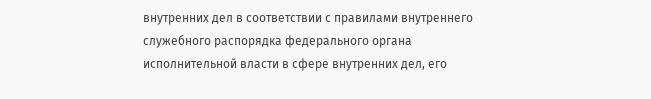внутренних дел в соответствии с правилами внутреннего служебного распорядка федерального органа исполнительной власти в сфере внутренних дел, его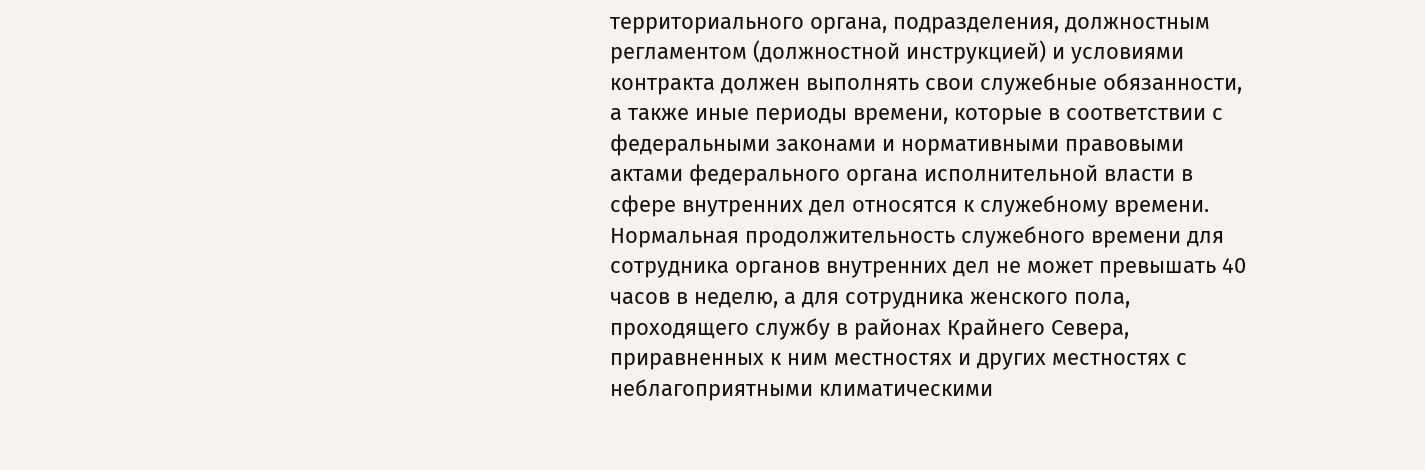территориального органа, подразделения, должностным регламентом (должностной инструкцией) и условиями контракта должен выполнять свои служебные обязанности, а также иные периоды времени, которые в соответствии с федеральными законами и нормативными правовыми актами федерального органа исполнительной власти в сфере внутренних дел относятся к служебному времени. Нормальная продолжительность служебного времени для сотрудника органов внутренних дел не может превышать 40 часов в неделю, а для сотрудника женского пола, проходящего службу в районах Крайнего Севера, приравненных к ним местностях и других местностях с неблагоприятными климатическими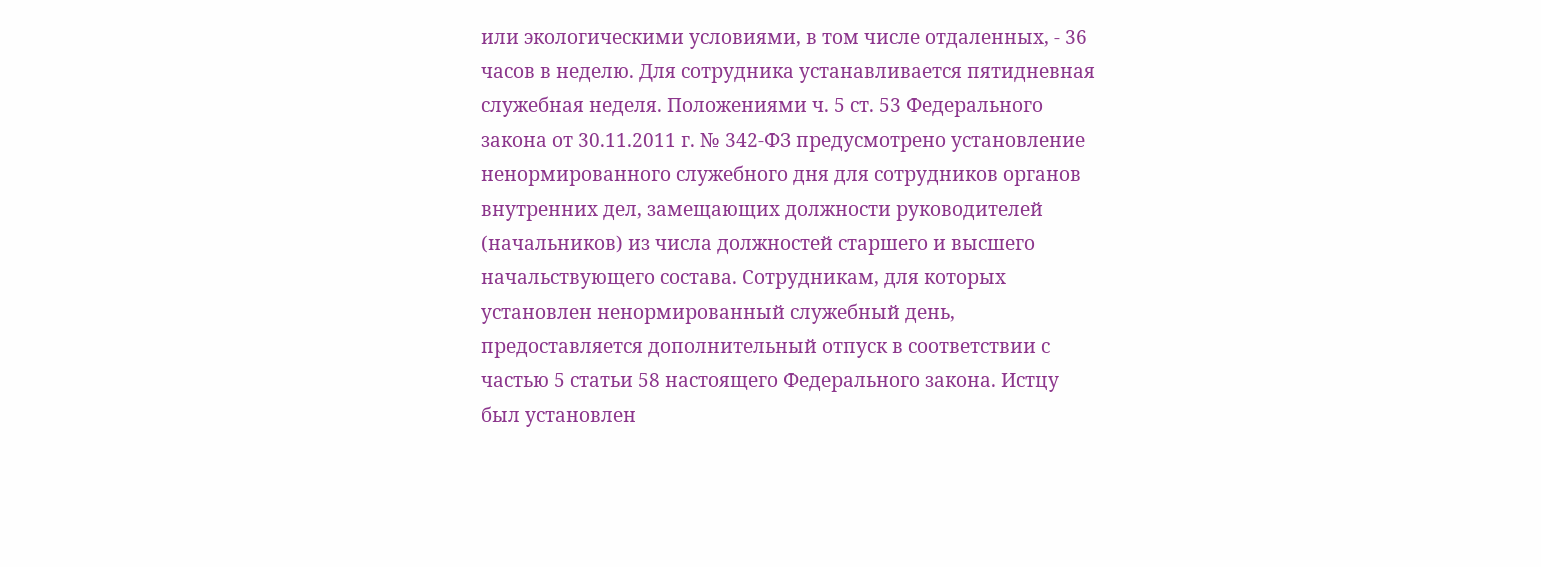или экологическими условиями, в том числе отдаленных, - 36 часов в неделю. Для сотрудника устанавливается пятидневная служебная неделя. Положениями ч. 5 ст. 53 Федерального закона от 30.11.2011 г. № 342-ФЗ предусмотрено установление ненормированного служебного дня для сотрудников органов внутренних дел, замещающих должности руководителей (начальников) из числа должностей старшего и высшего начальствующего состава. Сотрудникам, для которых установлен ненормированный служебный день, предоставляется дополнительный отпуск в соответствии с частью 5 статьи 58 настоящего Федерального закона. Истцу был установлен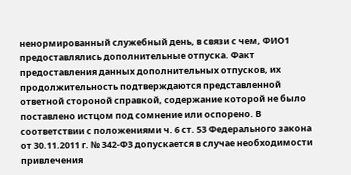ненормированный служебный день, в связи с чем, ФИО1 предоставлялись дополнительные отпуска. Факт предоставления данных дополнительных отпусков, их продолжительность подтверждаются представленной ответной стороной справкой, содержание которой не было поставлено истцом под сомнение или оспорено. В соответствии с положениями ч. 6 ст. 53 Федерального закона от 30.11.2011 г. № 342-ФЗ допускается в случае необходимости привлечения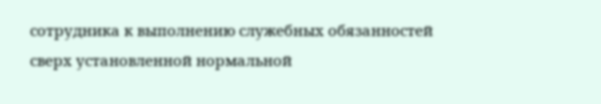сотрудника к выполнению служебных обязанностей сверх установленной нормальной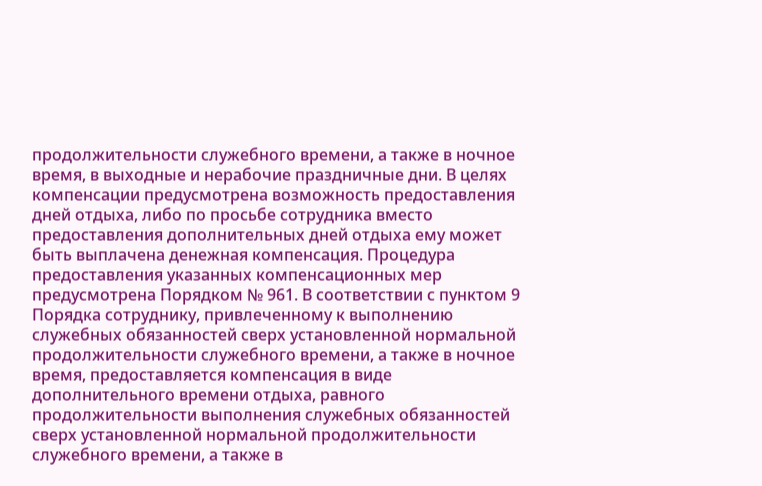продолжительности служебного времени, а также в ночное время, в выходные и нерабочие праздничные дни. В целях компенсации предусмотрена возможность предоставления дней отдыха, либо по просьбе сотрудника вместо предоставления дополнительных дней отдыха ему может быть выплачена денежная компенсация. Процедура предоставления указанных компенсационных мер предусмотрена Порядком № 961. В соответствии с пунктом 9 Порядка сотруднику, привлеченному к выполнению служебных обязанностей сверх установленной нормальной продолжительности служебного времени, а также в ночное время, предоставляется компенсация в виде дополнительного времени отдыха, равного продолжительности выполнения служебных обязанностей сверх установленной нормальной продолжительности служебного времени, а также в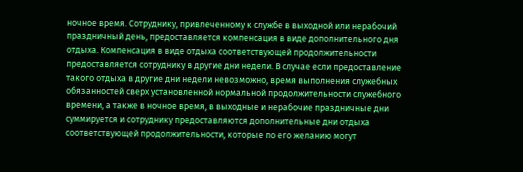ночное время. Сотруднику, привлеченному к службе в выходной или нерабочий праздничный день, предоставляется компенсация в виде дополнительного дня отдыха. Компенсация в виде отдыха соответствующей продолжительности предоставляется сотруднику в другие дни недели. В случае если предоставление такого отдыха в другие дни недели невозможно, время выполнения служебных обязанностей сверх установленной нормальной продолжительности служебного времени, а также в ночное время, в выходные и нерабочие праздничные дни суммируется и сотруднику предоставляются дополнительные дни отдыха соответствующей продолжительности, которые по его желанию могут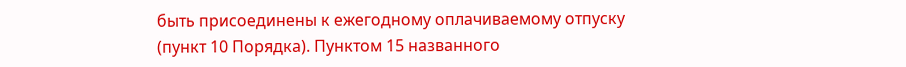быть присоединены к ежегодному оплачиваемому отпуску (пункт 10 Порядка). Пунктом 15 названного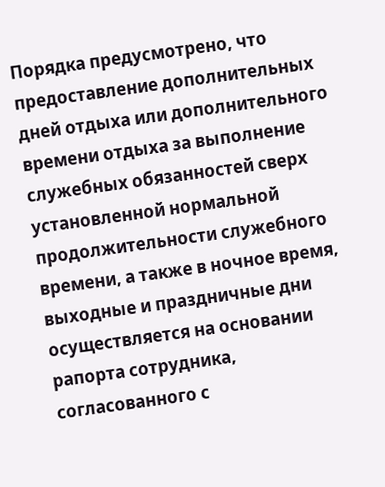Порядка предусмотрено, что предоставление дополнительных дней отдыха или дополнительного времени отдыха за выполнение служебных обязанностей сверх установленной нормальной продолжительности служебного времени, а также в ночное время, выходные и праздничные дни осуществляется на основании рапорта сотрудника, согласованного с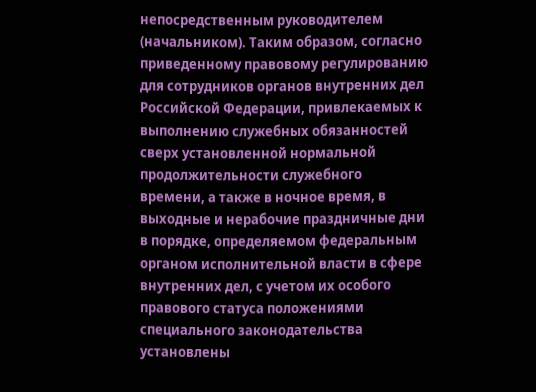непосредственным руководителем (начальником). Таким образом, согласно приведенному правовому регулированию для сотрудников органов внутренних дел Российской Федерации, привлекаемых к выполнению служебных обязанностей сверх установленной нормальной продолжительности служебного времени, а также в ночное время, в выходные и нерабочие праздничные дни в порядке, определяемом федеральным органом исполнительной власти в сфере внутренних дел, с учетом их особого правового статуса положениями специального законодательства установлены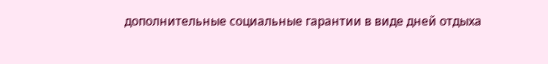дополнительные социальные гарантии в виде дней отдыха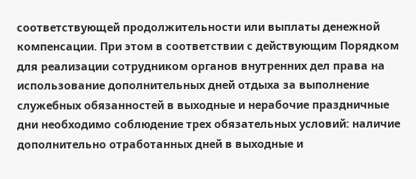соответствующей продолжительности или выплаты денежной компенсации. При этом в соответствии с действующим Порядком для реализации сотрудником органов внутренних дел права на использование дополнительных дней отдыха за выполнение служебных обязанностей в выходные и нерабочие праздничные дни необходимо соблюдение трех обязательных условий: наличие дополнительно отработанных дней в выходные и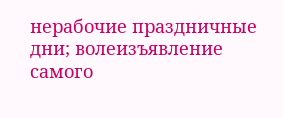нерабочие праздничные дни; волеизъявление самого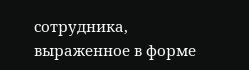сотрудника, выраженное в форме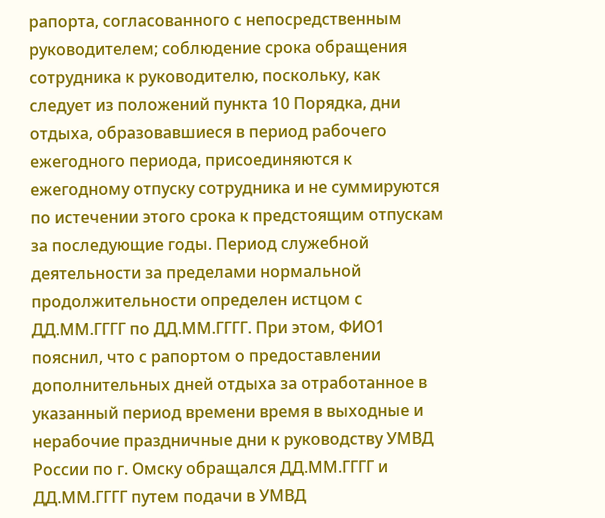рапорта, согласованного с непосредственным руководителем; соблюдение срока обращения сотрудника к руководителю, поскольку, как следует из положений пункта 10 Порядка, дни отдыха, образовавшиеся в период рабочего ежегодного периода, присоединяются к ежегодному отпуску сотрудника и не суммируются по истечении этого срока к предстоящим отпускам за последующие годы. Период служебной деятельности за пределами нормальной продолжительности определен истцом с ДД.ММ.ГГГГ по ДД.ММ.ГГГГ. При этом, ФИО1 пояснил, что с рапортом о предоставлении дополнительных дней отдыха за отработанное в указанный период времени время в выходные и нерабочие праздничные дни к руководству УМВД России по г. Омску обращался ДД.ММ.ГГГГ и ДД.ММ.ГГГГ путем подачи в УМВД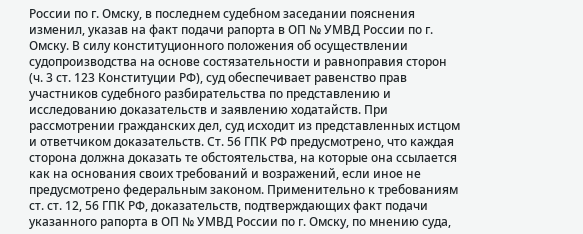России по г. Омску, в последнем судебном заседании пояснения изменил, указав на факт подачи рапорта в ОП № УМВД России по г. Омску. В силу конституционного положения об осуществлении судопроизводства на основе состязательности и равноправия сторон (ч. 3 ст. 123 Конституции РФ), суд обеспечивает равенство прав участников судебного разбирательства по представлению и исследованию доказательств и заявлению ходатайств. При рассмотрении гражданских дел, суд исходит из представленных истцом и ответчиком доказательств. Ст. 56 ГПК РФ предусмотрено, что каждая сторона должна доказать те обстоятельства, на которые она ссылается как на основания своих требований и возражений, если иное не предусмотрено федеральным законом. Применительно к требованиям ст. ст. 12, 56 ГПК РФ, доказательств, подтверждающих факт подачи указанного рапорта в ОП № УМВД России по г. Омску, по мнению суда,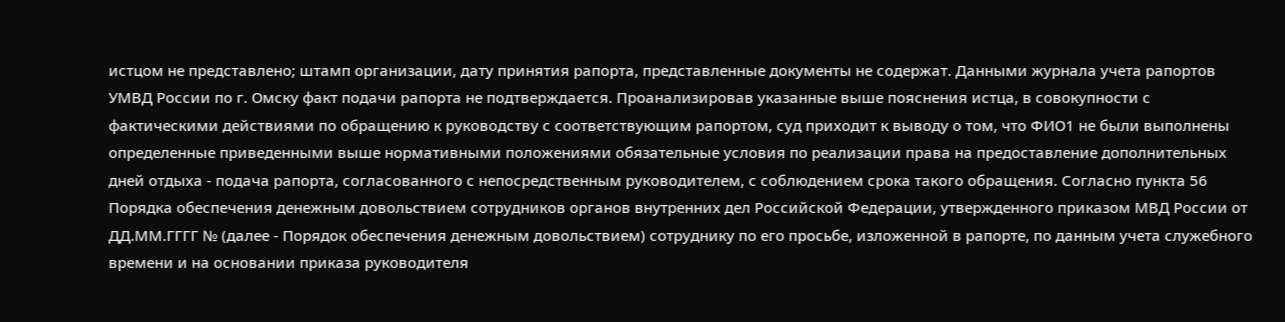истцом не представлено; штамп организации, дату принятия рапорта, представленные документы не содержат. Данными журнала учета рапортов УМВД России по г. Омску факт подачи рапорта не подтверждается. Проанализировав указанные выше пояснения истца, в совокупности с фактическими действиями по обращению к руководству с соответствующим рапортом, суд приходит к выводу о том, что ФИО1 не были выполнены определенные приведенными выше нормативными положениями обязательные условия по реализации права на предоставление дополнительных дней отдыха - подача рапорта, согласованного с непосредственным руководителем, с соблюдением срока такого обращения. Согласно пункта 56 Порядка обеспечения денежным довольствием сотрудников органов внутренних дел Российской Федерации, утвержденного приказом МВД России от ДД.ММ.ГГГГ № (далее - Порядок обеспечения денежным довольствием) сотруднику по его просьбе, изложенной в рапорте, по данным учета служебного времени и на основании приказа руководителя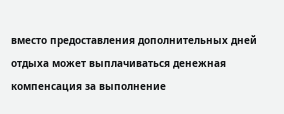вместо предоставления дополнительных дней отдыха может выплачиваться денежная компенсация за выполнение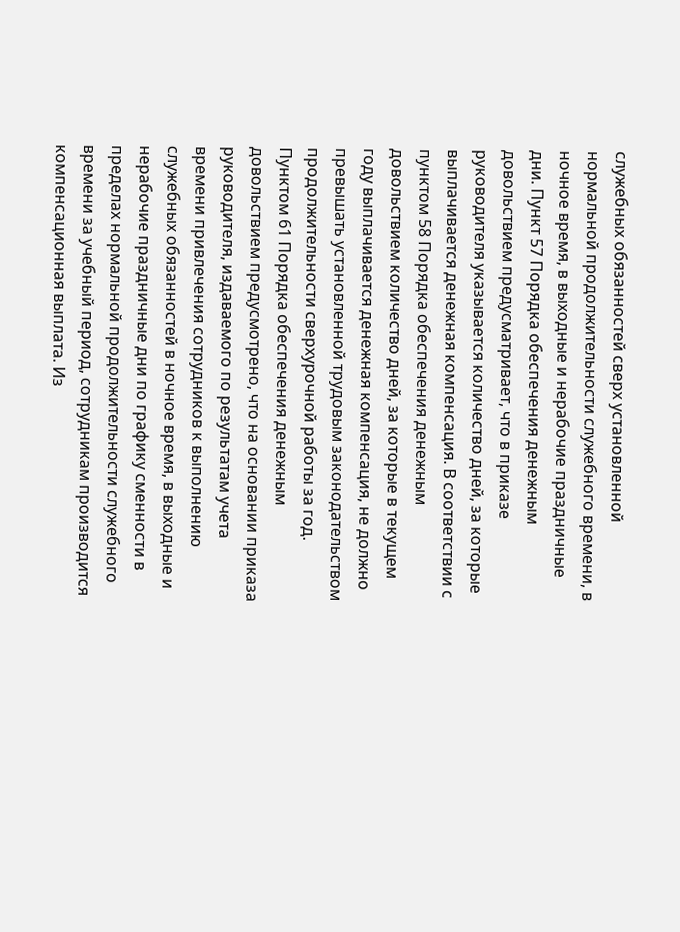служебных обязанностей сверх установленной нормальной продолжительности служебного времени, в ночное время, в выходные и нерабочие праздничные дни. Пункт 57 Порядка обеспечения денежным довольствием предусматривает, что в приказе руководителя указывается количество дней, за которые выплачивается денежная компенсация. В соответствии с пунктом 58 Порядка обеспечения денежным довольствием количество дней, за которые в текущем году выплачивается денежная компенсация, не должно превышать установленной трудовым законодательством продолжительности сверхурочной работы за год. Пунктом 61 Порядка обеспечения денежным довольствием предусмотрено, что на основании приказа руководителя, издаваемого по результатам учета времени привлечения сотрудников к выполнению служебных обязанностей в ночное время, в выходные и нерабочие праздничные дни по графику сменности в пределах нормальной продолжительности служебного времени за учебный период, сотрудникам производится компенсационная выплата. Из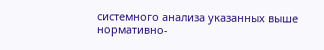системного анализа указанных выше нормативно-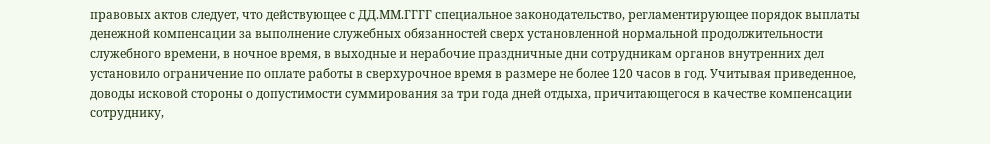правовых актов следует, что действующее с ДД.ММ.ГГГГ специальное законодательство, регламентирующее порядок выплаты денежной компенсации за выполнение служебных обязанностей сверх установленной нормальной продолжительности служебного времени, в ночное время, в выходные и нерабочие праздничные дни сотрудникам органов внутренних дел установило ограничение по оплате работы в сверхурочное время в размере не более 120 часов в год. Учитывая приведенное, доводы исковой стороны о допустимости суммирования за три года дней отдыха, причитающегося в качестве компенсации сотруднику,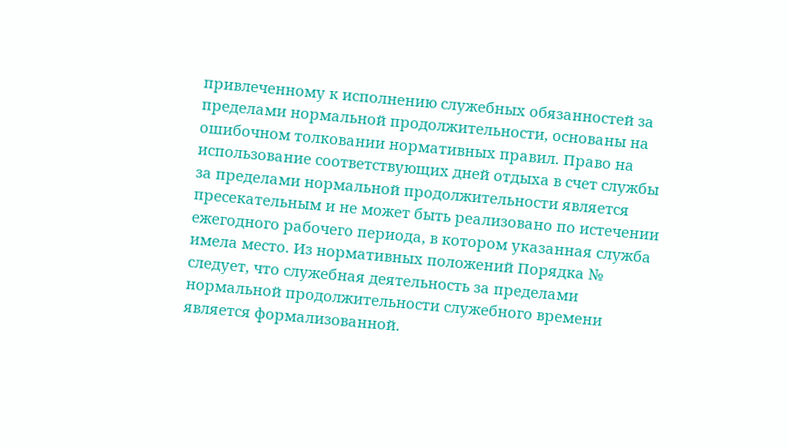привлеченному к исполнению служебных обязанностей за пределами нормальной продолжительности, основаны на ошибочном толковании нормативных правил. Право на использование соответствующих дней отдыха в счет службы за пределами нормальной продолжительности является пресекательным и не может быть реализовано по истечении ежегодного рабочего периода, в котором указанная служба имела место. Из нормативных положений Порядка № следует, что служебная деятельность за пределами нормальной продолжительности служебного времени является формализованной.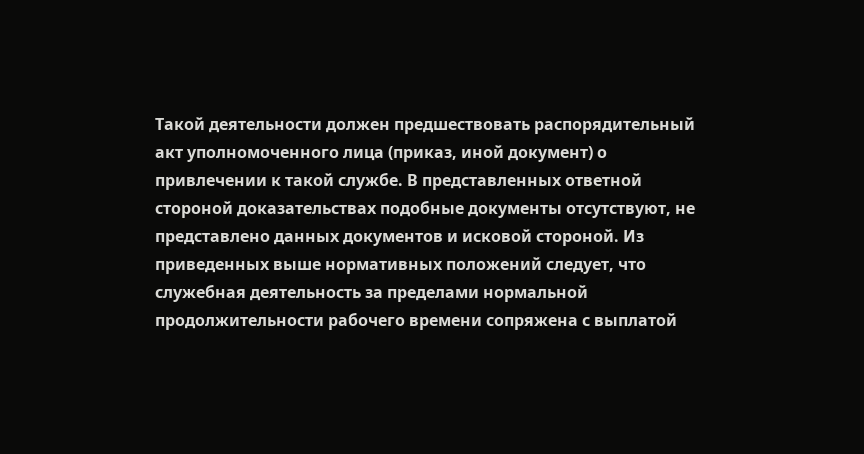Такой деятельности должен предшествовать распорядительный акт уполномоченного лица (приказ, иной документ) о привлечении к такой службе. В представленных ответной стороной доказательствах подобные документы отсутствуют, не представлено данных документов и исковой стороной. Из приведенных выше нормативных положений следует, что служебная деятельность за пределами нормальной продолжительности рабочего времени сопряжена с выплатой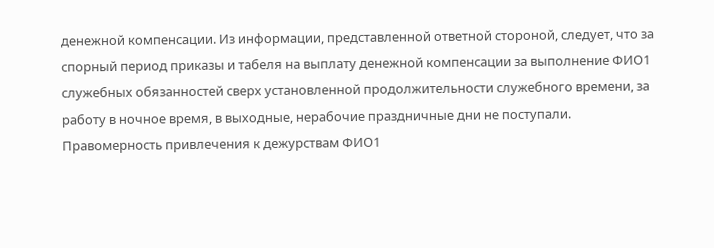денежной компенсации. Из информации, представленной ответной стороной, следует, что за спорный период приказы и табеля на выплату денежной компенсации за выполнение ФИО1 служебных обязанностей сверх установленной продолжительности служебного времени, за работу в ночное время, в выходные, нерабочие праздничные дни не поступали. Правомерность привлечения к дежурствам ФИО1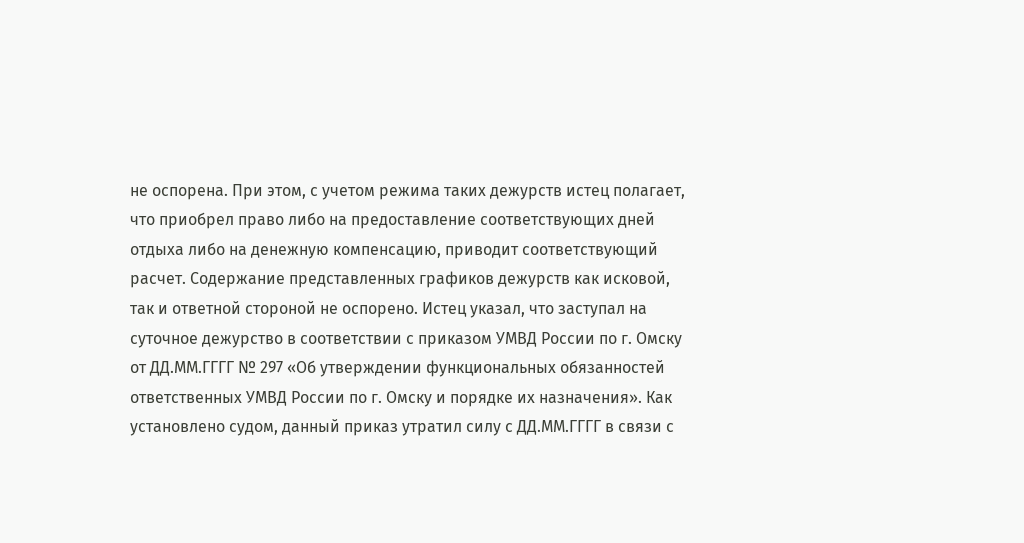не оспорена. При этом, с учетом режима таких дежурств истец полагает, что приобрел право либо на предоставление соответствующих дней отдыха либо на денежную компенсацию, приводит соответствующий расчет. Содержание представленных графиков дежурств как исковой, так и ответной стороной не оспорено. Истец указал, что заступал на суточное дежурство в соответствии с приказом УМВД России по г. Омску от ДД.ММ.ГГГГ № 297 «Об утверждении функциональных обязанностей ответственных УМВД России по г. Омску и порядке их назначения». Как установлено судом, данный приказ утратил силу с ДД.ММ.ГГГГ в связи с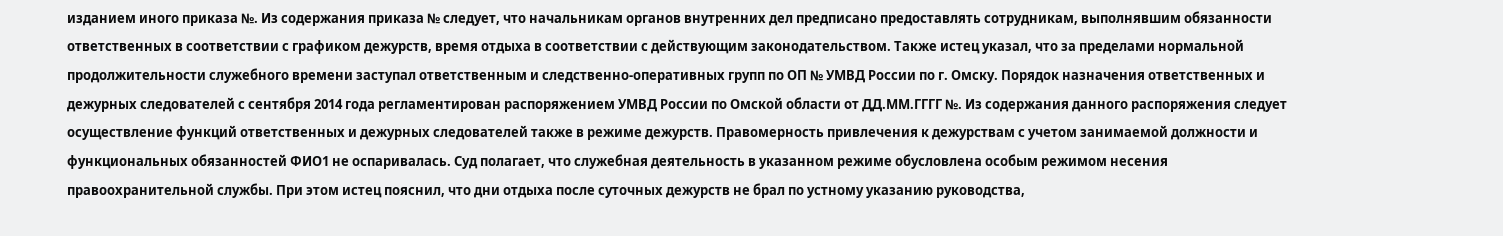изданием иного приказа №. Из содержания приказа № следует, что начальникам органов внутренних дел предписано предоставлять сотрудникам, выполнявшим обязанности ответственных в соответствии с графиком дежурств, время отдыха в соответствии с действующим законодательством. Также истец указал, что за пределами нормальной продолжительности служебного времени заступал ответственным и следственно-оперативных групп по ОП № УМВД России по г. Омску. Порядок назначения ответственных и дежурных следователей с сентября 2014 года регламентирован распоряжением УМВД России по Омской области от ДД.ММ.ГГГГ №. Из содержания данного распоряжения следует осуществление функций ответственных и дежурных следователей также в режиме дежурств. Правомерность привлечения к дежурствам с учетом занимаемой должности и функциональных обязанностей ФИО1 не оспаривалась. Суд полагает, что служебная деятельность в указанном режиме обусловлена особым режимом несения правоохранительной службы. При этом истец пояснил, что дни отдыха после суточных дежурств не брал по устному указанию руководства,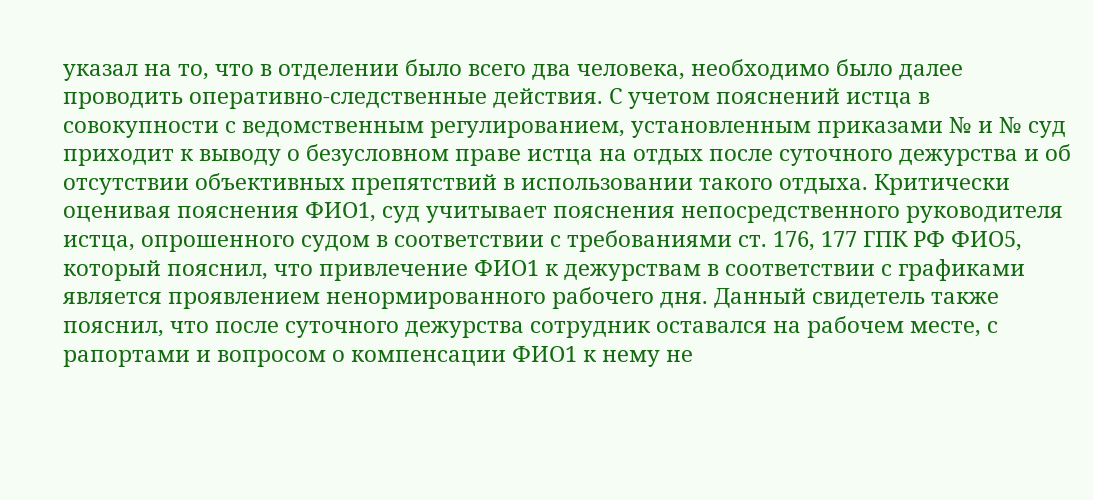указал на то, что в отделении было всего два человека, необходимо было далее проводить оперативно-следственные действия. С учетом пояснений истца в совокупности с ведомственным регулированием, установленным приказами № и № суд приходит к выводу о безусловном праве истца на отдых после суточного дежурства и об отсутствии объективных препятствий в использовании такого отдыха. Критически оценивая пояснения ФИО1, суд учитывает пояснения непосредственного руководителя истца, опрошенного судом в соответствии с требованиями ст. 176, 177 ГПК РФ ФИО5, который пояснил, что привлечение ФИО1 к дежурствам в соответствии с графиками является проявлением ненормированного рабочего дня. Данный свидетель также пояснил, что после суточного дежурства сотрудник оставался на рабочем месте, с рапортами и вопросом о компенсации ФИО1 к нему не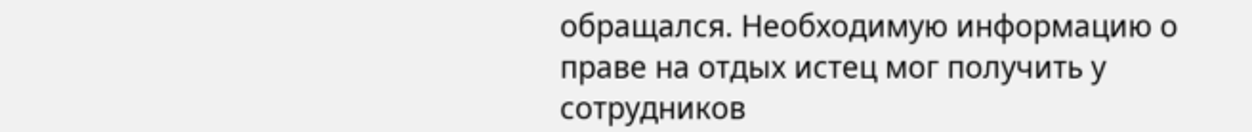обращался. Необходимую информацию о праве на отдых истец мог получить у сотрудников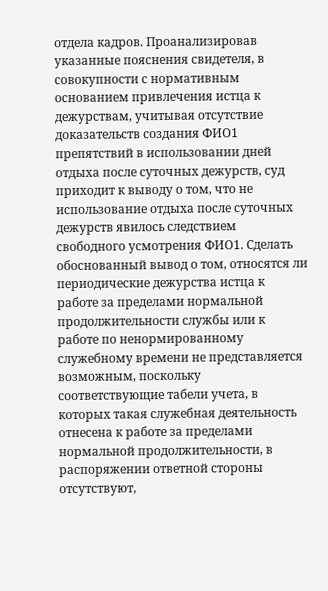отдела кадров. Проанализировав указанные пояснения свидетеля, в совокупности с нормативным основанием привлечения истца к дежурствам, учитывая отсутствие доказательств создания ФИО1 препятствий в использовании дней отдыха после суточных дежурств, суд приходит к выводу о том, что не использование отдыха после суточных дежурств явилось следствием свободного усмотрения ФИО1. Сделать обоснованный вывод о том, относятся ли периодические дежурства истца к работе за пределами нормальной продолжительности службы или к работе по ненормированному служебному времени не представляется возможным, поскольку соответствующие табели учета, в которых такая служебная деятельность отнесена к работе за пределами нормальной продолжительности, в распоряжении ответной стороны отсутствуют,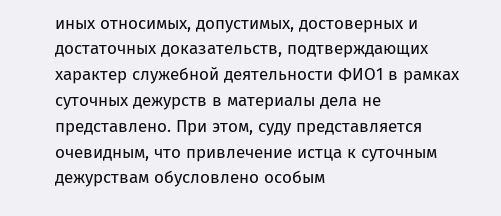иных относимых, допустимых, достоверных и достаточных доказательств, подтверждающих характер служебной деятельности ФИО1 в рамках суточных дежурств в материалы дела не представлено. При этом, суду представляется очевидным, что привлечение истца к суточным дежурствам обусловлено особым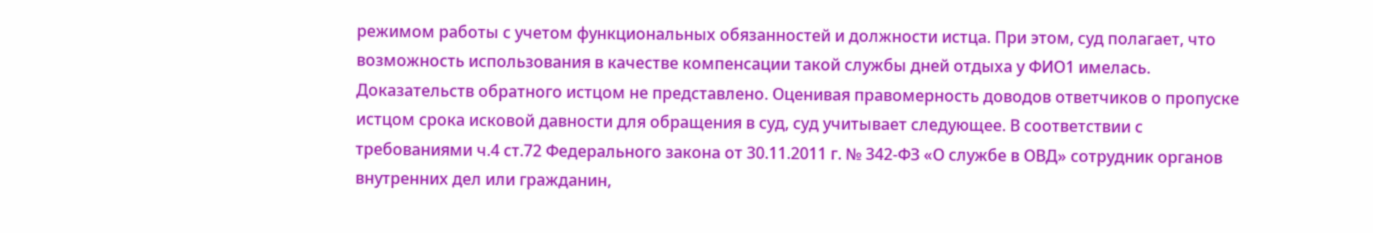режимом работы с учетом функциональных обязанностей и должности истца. При этом, суд полагает, что возможность использования в качестве компенсации такой службы дней отдыха у ФИО1 имелась. Доказательств обратного истцом не представлено. Оценивая правомерность доводов ответчиков о пропуске истцом срока исковой давности для обращения в суд, суд учитывает следующее. В соответствии с требованиями ч.4 ст.72 Федерального закона от 30.11.2011 г. № 342-ФЗ «О службе в ОВД» сотрудник органов внутренних дел или гражданин,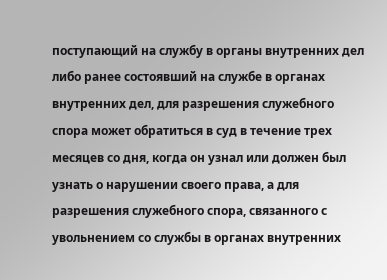поступающий на службу в органы внутренних дел либо ранее состоявший на службе в органах внутренних дел, для разрешения служебного спора может обратиться в суд в течение трех месяцев со дня, когда он узнал или должен был узнать о нарушении своего права, а для разрешения служебного спора, связанного с увольнением со службы в органах внутренних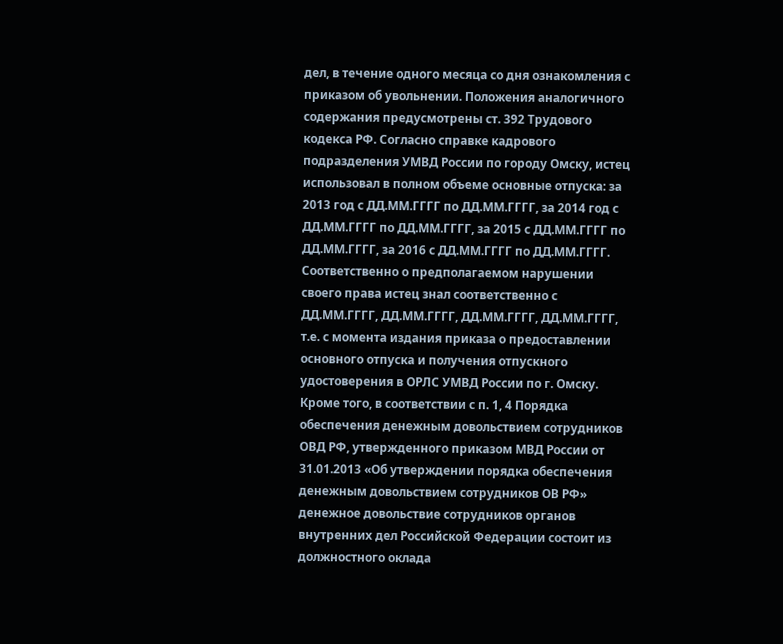дел, в течение одного месяца со дня ознакомления с приказом об увольнении. Положения аналогичного содержания предусмотрены ст. 392 Трудового кодекса РФ. Согласно справке кадрового подразделения УМВД России по городу Омску, истец использовал в полном объеме основные отпуска: за 2013 год с ДД.ММ.ГГГГ по ДД.ММ.ГГГГ, за 2014 год с ДД.ММ.ГГГГ по ДД.ММ.ГГГГ, за 2015 с ДД.ММ.ГГГГ по ДД.ММ.ГГГГ, за 2016 с ДД.ММ.ГГГГ по ДД.ММ.ГГГГ. Соответственно о предполагаемом нарушении своего права истец знал соответственно с ДД.ММ.ГГГГ, ДД.ММ.ГГГГ, ДД.ММ.ГГГГ, ДД.ММ.ГГГГ, т.е. с момента издания приказа о предоставлении основного отпуска и получения отпускного удостоверения в ОРЛС УМВД России по г. Омску. Кроме того, в соответствии с п. 1, 4 Порядка обеспечения денежным довольствием сотрудников ОВД РФ, утвержденного приказом МВД России от 31.01.2013 «Об утверждении порядка обеспечения денежным довольствием сотрудников ОВ РФ» денежное довольствие сотрудников органов внутренних дел Российской Федерации состоит из должностного оклада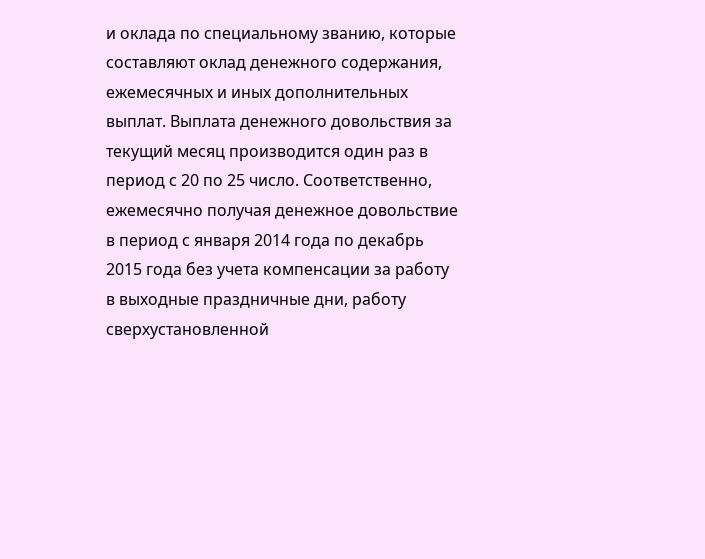и оклада по специальному званию, которые составляют оклад денежного содержания, ежемесячных и иных дополнительных выплат. Выплата денежного довольствия за текущий месяц производится один раз в период с 20 по 25 число. Соответственно, ежемесячно получая денежное довольствие в период с января 2014 года по декабрь 2015 года без учета компенсации за работу в выходные праздничные дни, работу сверхустановленной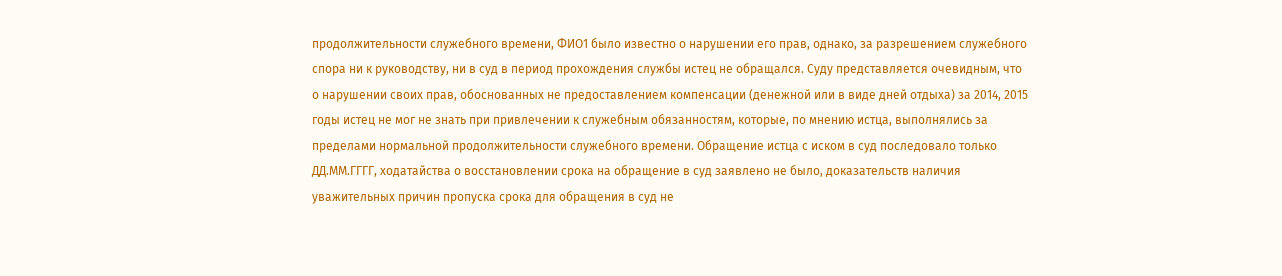продолжительности служебного времени, ФИО1 было известно о нарушении его прав, однако, за разрешением служебного спора ни к руководству, ни в суд в период прохождения службы истец не обращался. Суду представляется очевидным, что о нарушении своих прав, обоснованных не предоставлением компенсации (денежной или в виде дней отдыха) за 2014, 2015 годы истец не мог не знать при привлечении к служебным обязанностям, которые, по мнению истца, выполнялись за пределами нормальной продолжительности служебного времени. Обращение истца с иском в суд последовало только ДД.ММ.ГГГГ, ходатайства о восстановлении срока на обращение в суд заявлено не было, доказательств наличия уважительных причин пропуска срока для обращения в суд не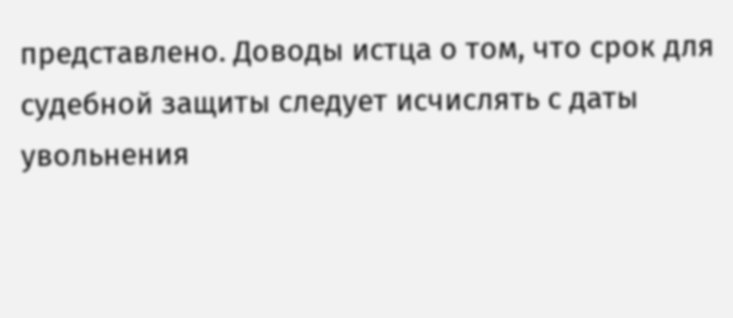представлено. Доводы истца о том, что срок для судебной защиты следует исчислять с даты увольнения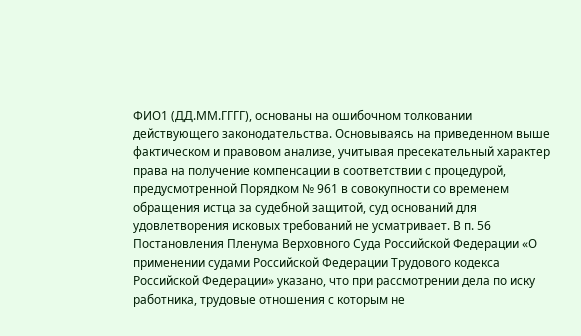ФИО1 (ДД.ММ.ГГГГ), основаны на ошибочном толковании действующего законодательства. Основываясь на приведенном выше фактическом и правовом анализе, учитывая пресекательный характер права на получение компенсации в соответствии с процедурой, предусмотренной Порядком № 961 в совокупности со временем обращения истца за судебной защитой, суд оснований для удовлетворения исковых требований не усматривает. В п. 56 Постановления Пленума Верховного Суда Российской Федерации «О применении судами Российской Федерации Трудового кодекса Российской Федерации» указано, что при рассмотрении дела по иску работника, трудовые отношения с которым не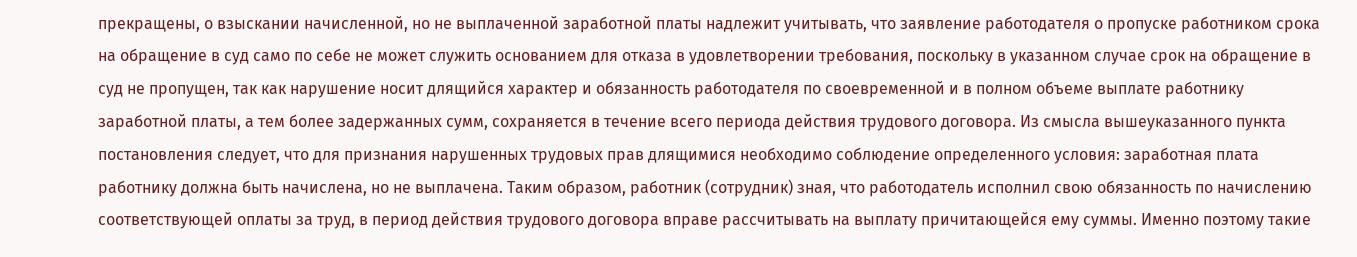прекращены, о взыскании начисленной, но не выплаченной заработной платы надлежит учитывать, что заявление работодателя о пропуске работником срока на обращение в суд само по себе не может служить основанием для отказа в удовлетворении требования, поскольку в указанном случае срок на обращение в суд не пропущен, так как нарушение носит длящийся характер и обязанность работодателя по своевременной и в полном объеме выплате работнику заработной платы, а тем более задержанных сумм, сохраняется в течение всего периода действия трудового договора. Из смысла вышеуказанного пункта постановления следует, что для признания нарушенных трудовых прав длящимися необходимо соблюдение определенного условия: заработная плата работнику должна быть начислена, но не выплачена. Таким образом, работник (сотрудник) зная, что работодатель исполнил свою обязанность по начислению соответствующей оплаты за труд, в период действия трудового договора вправе рассчитывать на выплату причитающейся ему суммы. Именно поэтому такие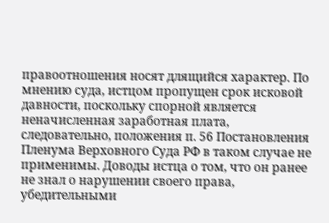правоотношения носят длящийся характер. По мнению суда, истцом пропущен срок исковой давности, поскольку спорной является неначисленная заработная плата, следовательно, положения п. 56 Постановления Пленума Верховного Суда РФ в таком случае не применимы. Доводы истца о том, что он ранее не знал о нарушении своего права, убедительными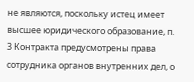не являются, поскольку истец имеет высшее юридического образование, п. 3 Контракта предусмотрены права сотрудника органов внутренних дел, о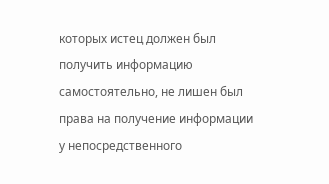которых истец должен был получить информацию самостоятельно, не лишен был права на получение информации у непосредственного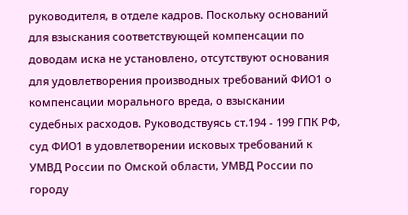руководителя, в отделе кадров. Поскольку оснований для взыскания соответствующей компенсации по доводам иска не установлено, отсутствуют основания для удовлетворения производных требований ФИО1 о компенсации морального вреда, о взыскании судебных расходов. Руководствуясь ст.194 - 199 ГПК РФ, суд ФИО1 в удовлетворении исковых требований к УМВД России по Омской области, УМВД России по городу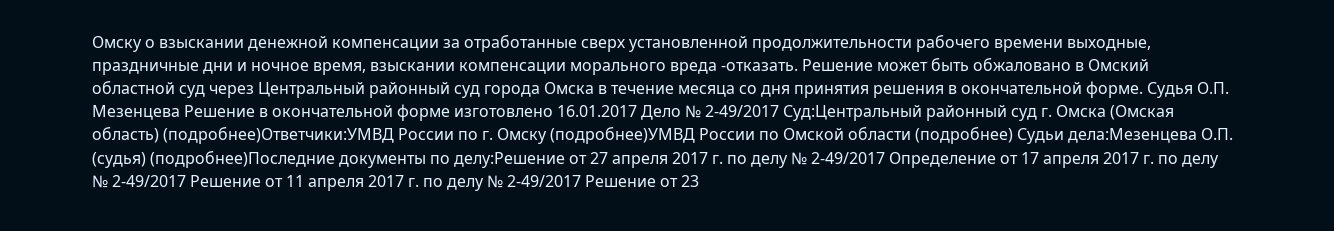Омску о взыскании денежной компенсации за отработанные сверх установленной продолжительности рабочего времени выходные, праздничные дни и ночное время, взыскании компенсации морального вреда -отказать. Решение может быть обжаловано в Омский областной суд через Центральный районный суд города Омска в течение месяца со дня принятия решения в окончательной форме. Судья О.П. Мезенцева Решение в окончательной форме изготовлено 16.01.2017 Дело № 2-49/2017 Суд:Центральный районный суд г. Омска (Омская область) (подробнее)Ответчики:УМВД России по г. Омску (подробнее)УМВД России по Омской области (подробнее) Судьи дела:Мезенцева О.П. (судья) (подробнее)Последние документы по делу:Решение от 27 апреля 2017 г. по делу № 2-49/2017 Определение от 17 апреля 2017 г. по делу № 2-49/2017 Решение от 11 апреля 2017 г. по делу № 2-49/2017 Решение от 23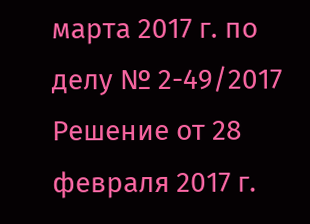марта 2017 г. по делу № 2-49/2017 Решение от 28 февраля 2017 г.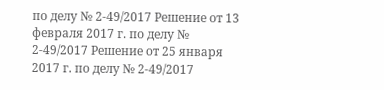по делу № 2-49/2017 Решение от 13 февраля 2017 г. по делу № 2-49/2017 Решение от 25 января 2017 г. по делу № 2-49/2017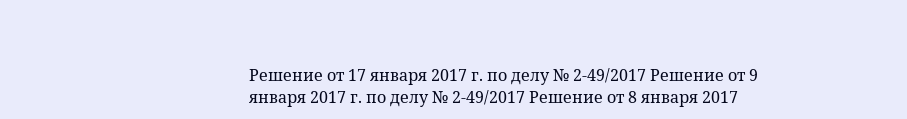Решение от 17 января 2017 г. по делу № 2-49/2017 Решение от 9 января 2017 г. по делу № 2-49/2017 Решение от 8 января 2017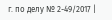г. по делу № 2-49/2017 |